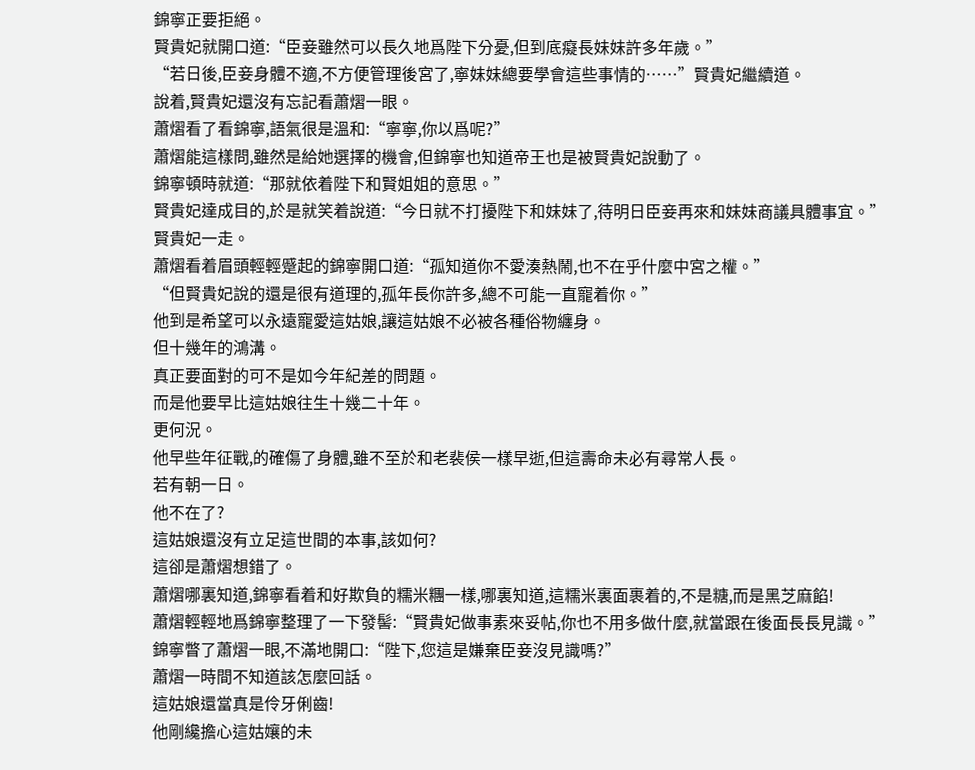錦寧正要拒絕。
賢貴妃就開口道:“臣妾雖然可以長久地爲陛下分憂,但到底癡長妹妹許多年歲。”
“若日後,臣妾身體不適,不方便管理後宮了,寧妹妹總要學會這些事情的……”賢貴妃繼續道。
說着,賢貴妃還沒有忘記看蕭熠一眼。
蕭熠看了看錦寧,語氣很是溫和:“寧寧,你以爲呢?”
蕭熠能這樣問,雖然是給她選擇的機會,但錦寧也知道帝王也是被賢貴妃說動了。
錦寧頓時就道:“那就依着陛下和賢姐姐的意思。”
賢貴妃達成目的,於是就笑着說道:“今日就不打擾陛下和妹妹了,待明日臣妾再來和妹妹商議具體事宜。”
賢貴妃一走。
蕭熠看着眉頭輕輕蹙起的錦寧開口道:“孤知道你不愛湊熱鬧,也不在乎什麼中宮之權。”
“但賢貴妃說的還是很有道理的,孤年長你許多,總不可能一直寵着你。”
他到是希望可以永遠寵愛這姑娘,讓這姑娘不必被各種俗物纏身。
但十幾年的鴻溝。
真正要面對的可不是如今年紀差的問題。
而是他要早比這姑娘往生十幾二十年。
更何況。
他早些年征戰,的確傷了身體,雖不至於和老裴侯一樣早逝,但這壽命未必有尋常人長。
若有朝一日。
他不在了?
這姑娘還沒有立足這世間的本事,該如何?
這卻是蕭熠想錯了。
蕭熠哪裏知道,錦寧看着和好欺負的糯米糰一樣,哪裏知道,這糯米裏面裹着的,不是糖,而是黑芝麻餡!
蕭熠輕輕地爲錦寧整理了一下發髻:“賢貴妃做事素來妥帖,你也不用多做什麼,就當跟在後面長長見識。”
錦寧瞥了蕭熠一眼,不滿地開口:“陛下,您這是嫌棄臣妾沒見識嗎?”
蕭熠一時間不知道該怎麼回話。
這姑娘還當真是伶牙俐齒!
他剛纔擔心這姑孃的未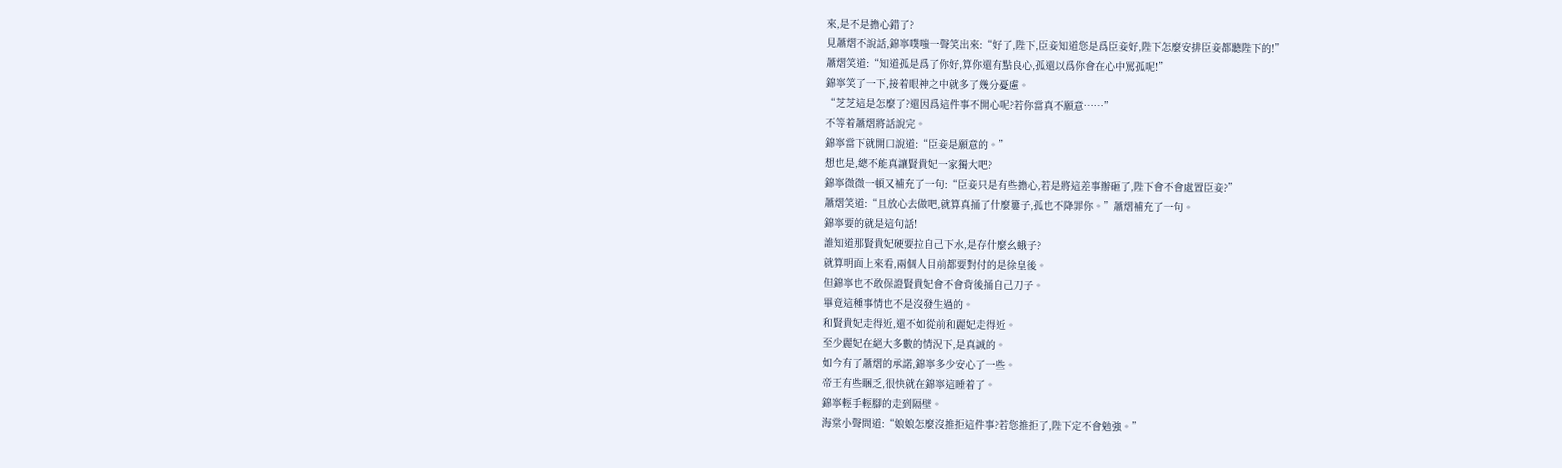來,是不是擔心錯了?
見蕭熠不說話,錦寧噗嗤一聲笑出來:“好了,陛下,臣妾知道您是爲臣妾好,陛下怎麼安排臣妾都聽陛下的!”
蕭熠笑道:“知道孤是爲了你好,算你還有點良心,孤還以爲你會在心中罵孤呢!”
錦寧笑了一下,接着眼神之中就多了幾分憂慮。
“芝芝這是怎麼了?還因爲這件事不開心呢?若你當真不願意……”
不等着蕭熠將話說完。
錦寧當下就開口說道:“臣妾是願意的。”
想也是,總不能真讓賢貴妃一家獨大吧?
錦寧微微一頓又補充了一句:“臣妾只是有些擔心,若是將這差事辦砸了,陛下會不會處置臣妾?”
蕭熠笑道:“且放心去做吧,就算真捅了什麼簍子,孤也不降罪你。”蕭熠補充了一句。
錦寧要的就是這句話!
誰知道那賢貴妃硬要拉自己下水,是存什麼幺蛾子?
就算明面上來看,兩個人目前都要對付的是徐皇後。
但錦寧也不敢保證賢貴妃會不會背後捅自己刀子。
畢竟這種事情也不是沒發生過的。
和賢貴妃走得近,還不如從前和麗妃走得近。
至少麗妃在絕大多數的情況下,是真誠的。
如今有了蕭熠的承諾,錦寧多少安心了一些。
帝王有些睏乏,很快就在錦寧這睡着了。
錦寧輕手輕腳的走到隔壁。
海棠小聲問道:“娘娘怎麼沒推拒這件事?若您推拒了,陛下定不會勉強。”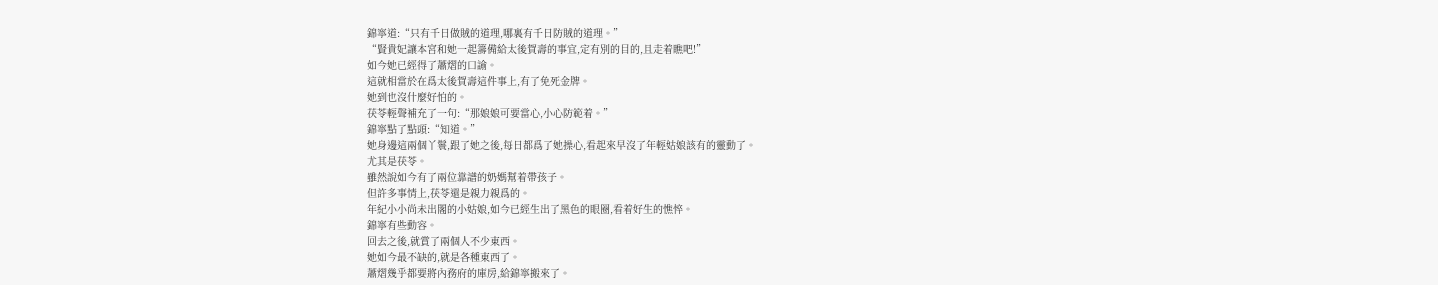錦寧道:“只有千日做賊的道理,哪裏有千日防賊的道理。”
“賢貴妃讓本宮和她一起籌備給太後賀壽的事宜,定有別的目的,且走着瞧吧!”
如今她已經得了蕭熠的口諭。
這就相當於在爲太後賀壽這件事上,有了免死金牌。
她到也沒什麼好怕的。
茯苓輕聲補充了一句:“那娘娘可要當心,小心防範着。”
錦寧點了點頭:“知道。”
她身邊這兩個丫鬟,跟了她之後,每日都爲了她操心,看起來早沒了年輕姑娘該有的靈動了。
尤其是茯苓。
雖然說如今有了兩位靠譜的奶媽幫着帶孩子。
但許多事情上,茯苓還是親力親爲的。
年紀小小尚未出閣的小姑娘,如今已經生出了黑色的眼圈,看着好生的憔悴。
錦寧有些動容。
回去之後,就賞了兩個人不少東西。
她如今最不缺的,就是各種東西了。
蕭熠幾乎都要將內務府的庫房,給錦寧搬來了。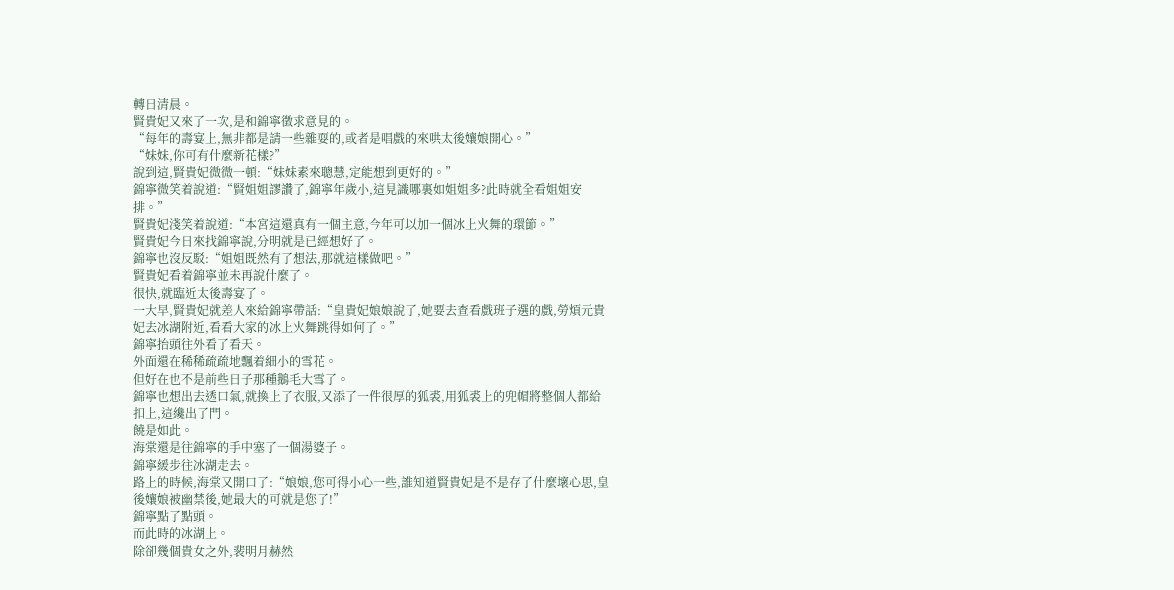轉日清晨。
賢貴妃又來了一次,是和錦寧徵求意見的。
“每年的壽宴上,無非都是請一些雜耍的,或者是唱戲的來哄太後孃娘開心。”
“妹妹,你可有什麼新花樣?”
說到這,賢貴妃微微一頓:“妹妹素來聰慧,定能想到更好的。”
錦寧微笑着說道:“賢姐姐謬讚了,錦寧年歲小,這見識哪裏如姐姐多?此時就全看姐姐安排。”
賢貴妃淺笑着說道:“本宮這還真有一個主意,今年可以加一個冰上火舞的環節。”
賢貴妃今日來找錦寧說,分明就是已經想好了。
錦寧也沒反駁:“姐姐既然有了想法,那就這樣做吧。”
賢貴妃看着錦寧並未再說什麼了。
很快,就臨近太後壽宴了。
一大早,賢貴妃就差人來給錦寧帶話:“皇貴妃娘娘說了,她要去查看戲班子選的戲,勞煩元貴妃去冰湖附近,看看大家的冰上火舞跳得如何了。”
錦寧抬頭往外看了看天。
外面還在稀稀疏疏地飄着細小的雪花。
但好在也不是前些日子那種鵝毛大雪了。
錦寧也想出去透口氣,就換上了衣服,又添了一件很厚的狐裘,用狐裘上的兜帽將整個人都給扣上,這纔出了門。
饒是如此。
海棠還是往錦寧的手中塞了一個湯婆子。
錦寧緩步往冰湖走去。
路上的時候,海棠又開口了:“娘娘,您可得小心一些,誰知道賢貴妃是不是存了什麼壞心思,皇後孃娘被幽禁後,她最大的可就是您了!”
錦寧點了點頭。
而此時的冰湖上。
除卻幾個貴女之外,裴明月赫然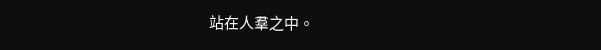站在人羣之中。